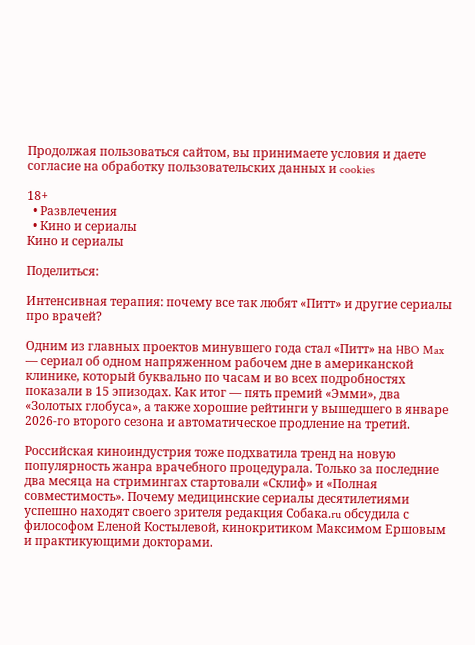Продолжая пользоваться сайтом, вы принимаете условия и даете согласие на обработку пользовательских данных и cookies

18+
  • Развлечения
  • Кино и сериалы
Кино и сериалы

Поделиться:

Интенсивная терапия: почему все так любят «Питт» и другие сериалы про врачей?

Одним из главных проектов минувшего года стал «Питт» на HBO Max — сериал об одном напряженном рабочем дне в американской клинике, который буквально по часам и во всех подробностях показали в 15 эпизодах. Как итог — пять премий «Эмми», два «Золотых глобуса», а также хорошие рейтинги у вышедшего в январе 2026-го второго сезона и автоматическое продление на третий.

Российская киноиндустрия тоже подхватила тренд на новую популярность жанра врачебного процедурала. Только за последние два месяца на стримингах стартовали «Склиф» и «Полная совместимость». Почему медицинские сериалы десятилетиями успешно находят своего зрителя редакция Собака.ru обсудила с философом Еленой Костылевой, кинокритиком Максимом Ершовым и практикующими докторами.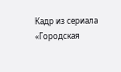Кадр из сериала «Городская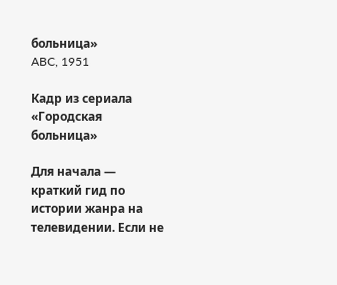больница»
ABC, 1951

Кадр из сериала «Городская больница»

Для начала — краткий гид по истории жанра на телевидении. Если не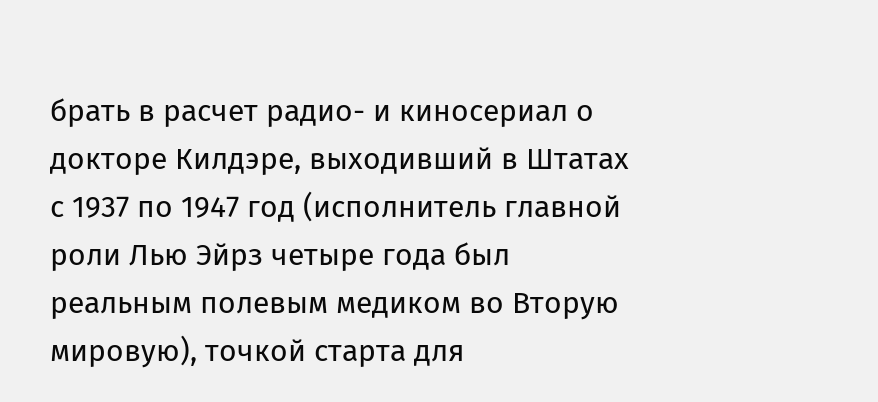брать в расчет радио- и киносериал о докторе Килдэре, выходивший в Штатах с 1937 по 1947 год (исполнитель главной роли Лью Эйрз четыре года был реальным полевым медиком во Вторую мировую), точкой старта для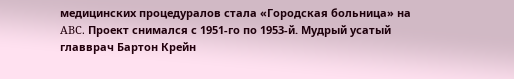медицинских процедуралов стала «Городская больница» на ABC. Проект снимался с 1951-го по 1953-й. Мудрый усатый главврач Бартон Крейн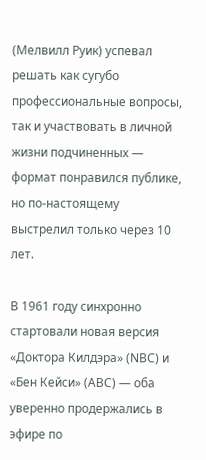(Мелвилл Руик) успевал решать как сугубо профессиональные вопросы, так и участвовать в личной жизни подчиненных — формат понравился публике, но по-настоящему выстрелил только через 10 лет.

В 1961 году синхронно стартовали новая версия «Доктора Килдэра» (NBC) и «Бен Кейси» (ABC) — оба уверенно продержались в эфире по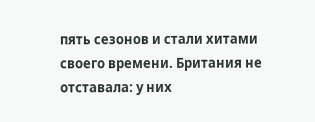пять сезонов и стали хитами своего времени. Британия не отставала: у них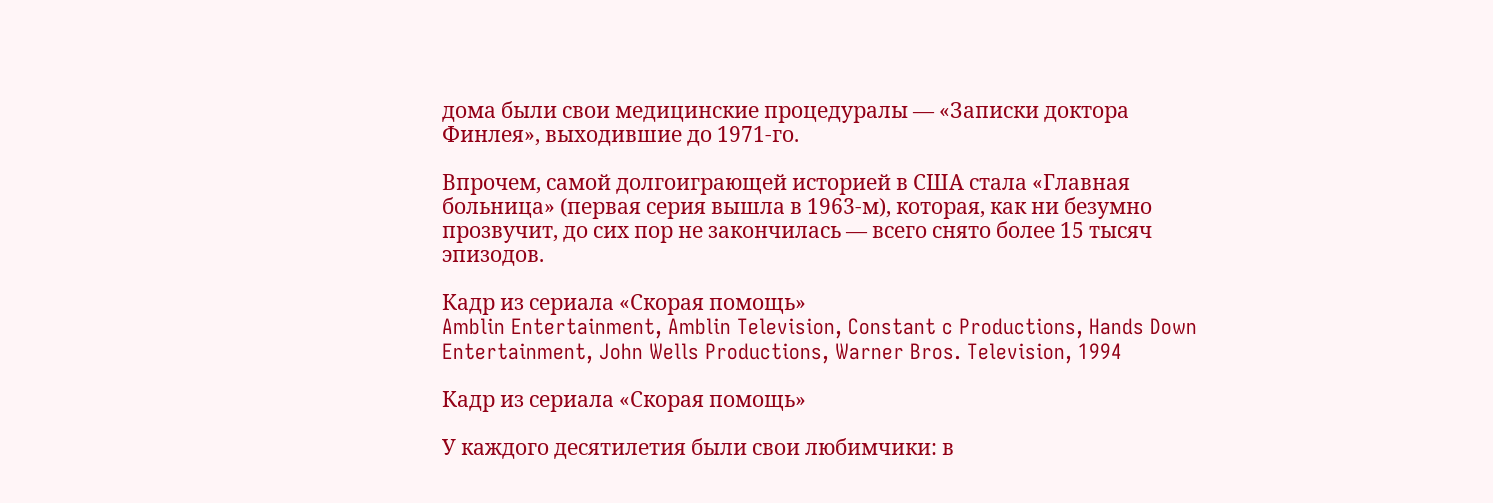дома были свои медицинские процедуралы — «Записки доктора Финлея», выходившие до 1971-го.

Впрочем, самой долгоиграющей историей в США стала «Главная больница» (первая серия вышла в 1963-м), которая, как ни безумно прозвучит, до сих пор не закончилась — всего снято более 15 тысяч эпизодов.

Кадр из сериала «Скорая помощь»
Amblin Entertainment, Amblin Television, Constant c Productions, Hands Down Entertainment, John Wells Productions, Warner Bros. Television, 1994

Кадр из сериала «Скорая помощь»

У каждого десятилетия были свои любимчики: в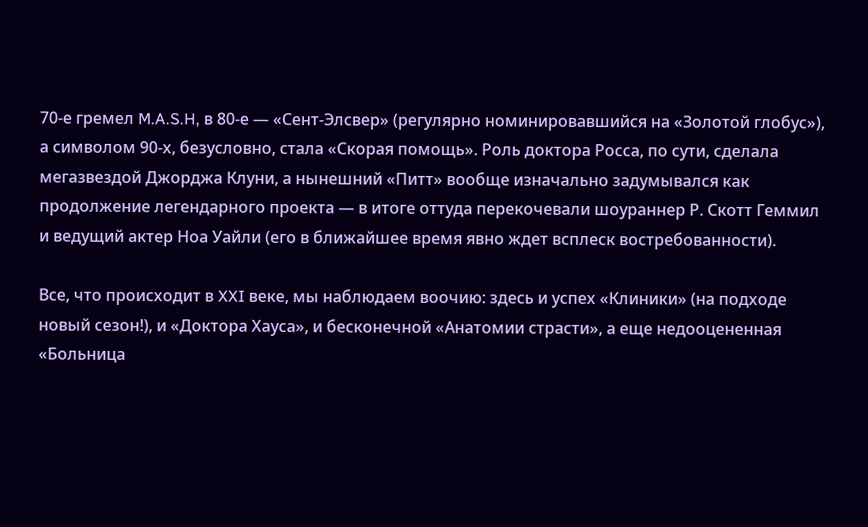70-е гремел M.A.S.H, в 80-е — «Сент-Элсвер» (регулярно номинировавшийся на «Золотой глобус»), а символом 90-х, безусловно, стала «Скорая помощь». Роль доктора Росса, по сути, сделала мегазвездой Джорджа Клуни, а нынешний «Питт» вообще изначально задумывался как продолжение легендарного проекта — в итоге оттуда перекочевали шоураннер Р. Скотт Геммил и ведущий актер Ноа Уайли (его в ближайшее время явно ждет всплеск востребованности).

Все, что происходит в XXI веке, мы наблюдаем воочию: здесь и успех «Клиники» (на подходе новый сезон!), и «Доктора Хауса», и бесконечной «Анатомии страсти», а еще недооцененная «Больница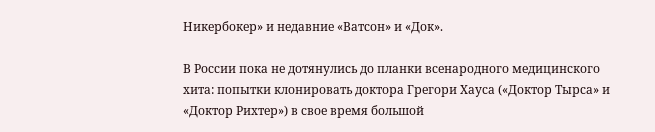Никербокер» и недавние «Ватсон» и «Док».

В России пока не дотянулись до планки всенародного медицинского хита: попытки клонировать доктора Грегори Хауса («Доктор Тырса» и «Доктор Рихтер») в свое время большой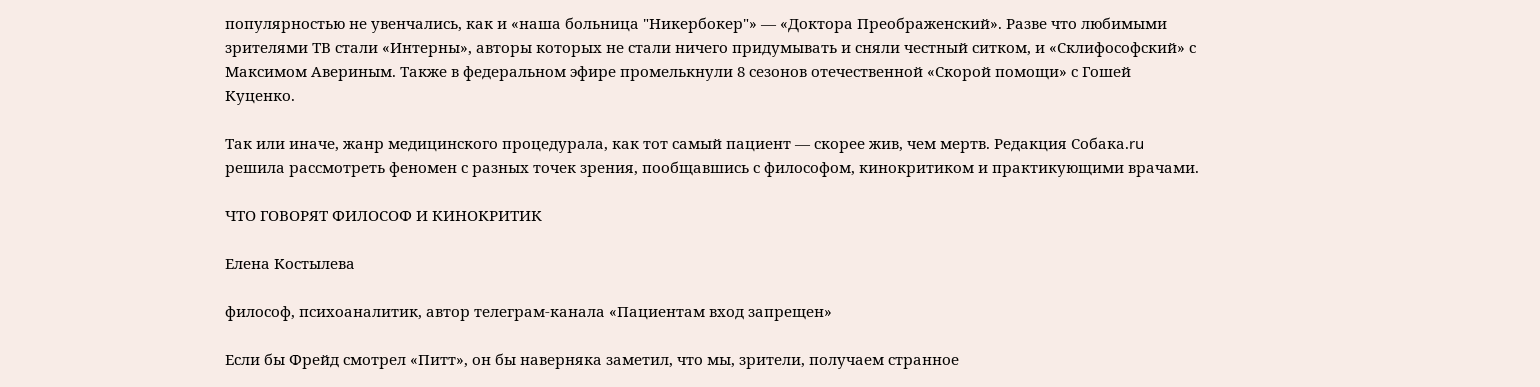популярностью не увенчались, как и «наша больница "Никербокер"» — «Доктора Преображенский». Разве что любимыми зрителями ТВ стали «Интерны», авторы которых не стали ничего придумывать и сняли честный ситком, и «Склифософский» с Максимом Авериным. Также в федеральном эфире промелькнули 8 сезонов отечественной «Скорой помощи» с Гошей Куценко.

Так или иначе, жанр медицинского процедурала, как тот самый пациент — скорее жив, чем мертв. Редакция Собака.ru решила рассмотреть феномен с разных точек зрения, пообщавшись с философом, кинокритиком и практикующими врачами.

ЧТО ГОВОРЯТ ФИЛОСОФ И КИНОКРИТИК

Елена Костылева

философ, психоаналитик, автор телеграм-канала «Пациентам вход запрещен»

Если бы Фрейд смотрел «Питт», он бы наверняка заметил, что мы, зрители, получаем странное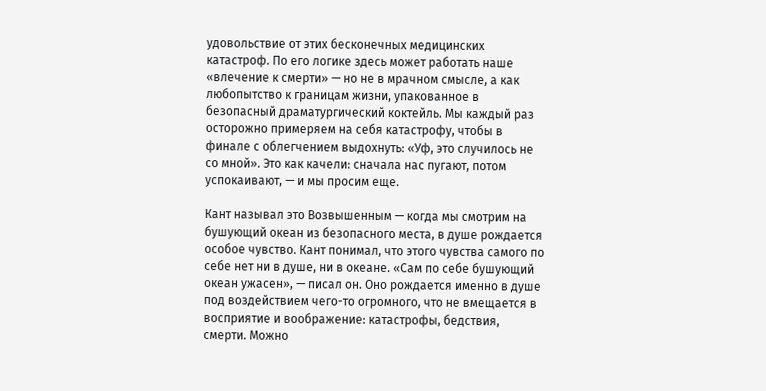удовольствие от этих бесконечных медицинских катастроф. По его логике здесь может работать наше «влечение к смерти» — но не в мрачном смысле, а как любопытство к границам жизни, упакованное в безопасный драматургический коктейль. Мы каждый раз осторожно примеряем на себя катастрофу, чтобы в финале с облегчением выдохнуть: «Уф, это случилось не со мной». Это как качели: сначала нас пугают, потом успокаивают, — и мы просим еще.

Кант называл это Возвышенным — когда мы смотрим на бушующий океан из безопасного места, в душе рождается особое чувство. Кант понимал, что этого чувства самого по себе нет ни в душе, ни в океане. «Сам по себе бушующий океан ужасен», — писал он. Оно рождается именно в душе под воздействием чего-то огромного, что не вмещается в восприятие и воображение: катастрофы, бедствия, смерти. Можно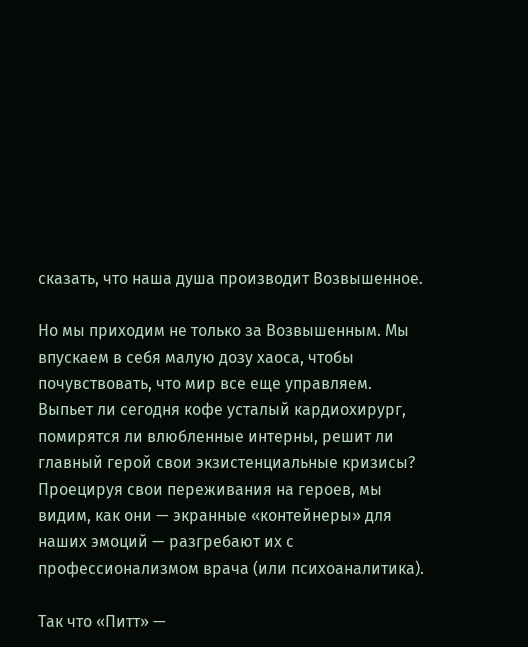сказать, что наша душа производит Возвышенное.

Но мы приходим не только за Возвышенным. Мы впускаем в себя малую дозу хаоса, чтобы почувствовать, что мир все еще управляем. Выпьет ли сегодня кофе усталый кардиохирург, помирятся ли влюбленные интерны, решит ли главный герой свои экзистенциальные кризисы? Проецируя свои переживания на героев, мы видим, как они — экранные «контейнеры» для наших эмоций — разгребают их с профессионализмом врача (или психоаналитика).

Так что «Питт» —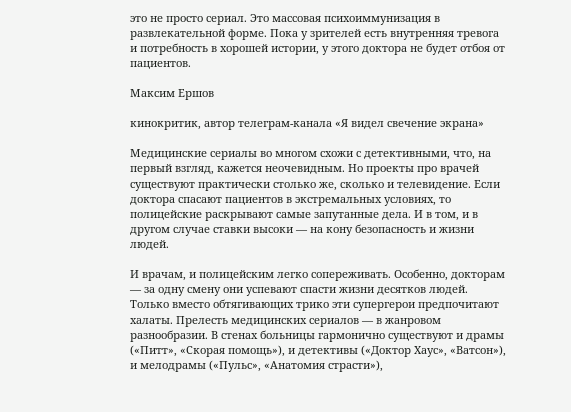это не просто сериал. Это массовая психоиммунизация в развлекательной форме. Пока у зрителей есть внутренняя тревога и потребность в хорошей истории, у этого доктора не будет отбоя от пациентов.

Максим Ершов

кинокритик, автор телеграм-канала «Я видел свечение экрана»

Медицинские сериалы во многом схожи с детективными, что, на первый взгляд, кажется неочевидным. Но проекты про врачей существуют практически столько же, сколько и телевидение. Если доктора спасают пациентов в экстремальных условиях, то полицейские раскрывают самые запутанные дела. И в том, и в другом случае ставки высоки — на кону безопасность и жизни людей.

И врачам, и полицейским легко сопереживать. Особенно, докторам — за одну смену они успевают спасти жизни десятков людей. Только вместо обтягивающих трико эти супергерои предпочитают халаты. Прелесть медицинских сериалов — в жанровом разнообразии. В стенах больницы гармонично существуют и драмы («Питт», «Скорая помощь»), и детективы («Доктор Хаус», «Ватсон»), и мелодрамы («Пульс», «Анатомия страсти»),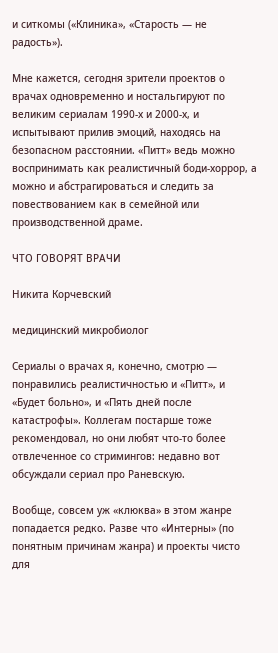и ситкомы («Клиника», «Старость — не радость»).

Мне кажется, сегодня зрители проектов о врачах одновременно и ностальгируют по великим сериалам 1990-х и 2000-х, и испытывают прилив эмоций, находясь на безопасном расстоянии. «Питт» ведь можно воспринимать как реалистичный боди-хоррор, а можно и абстрагироваться и следить за повествованием как в семейной или производственной драме.

ЧТО ГОВОРЯТ ВРАЧИ

Никита Корчевский

медицинский микробиолог

Сериалы о врачах я, конечно, смотрю — понравились реалистичностью и «Питт», и «Будет больно», и «Пять дней после катастрофы». Коллегам постарше тоже рекомендовал, но они любят что-то более отвлеченное со стримингов: недавно вот обсуждали сериал про Раневскую.

Вообще, совсем уж «клюква» в этом жанре попадается редко. Разве что «Интерны» (по понятным причинам жанра) и проекты чисто для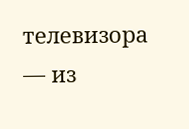телевизора — из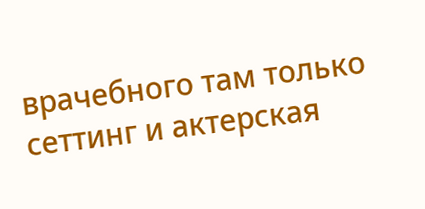врачебного там только сеттинг и актерская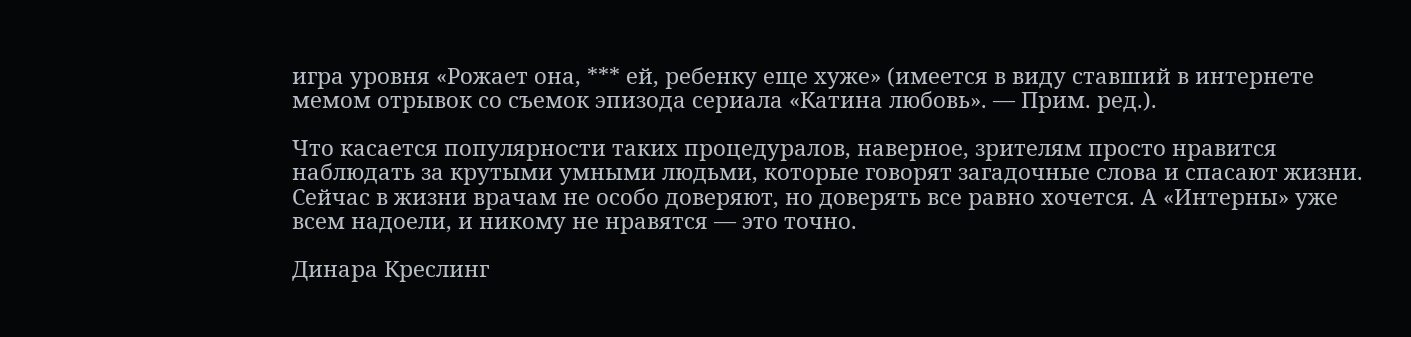игра уровня «Рожает она, *** ей, ребенку еще хуже» (имеется в виду ставший в интернете мемом отрывок со съемок эпизода сериала «Катина любовь». — Прим. ред.).

Что касается популярности таких процедуралов, наверное, зрителям просто нравится наблюдать за крутыми умными людьми, которые говорят загадочные слова и спасают жизни. Сейчас в жизни врачам не особо доверяют, но доверять все равно хочется. А «Интерны» уже всем надоели, и никому не нравятся — это точно.

Динара Креслинг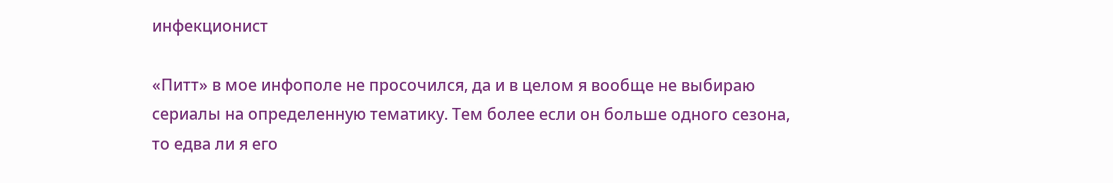инфекционист

«Питт» в мое инфополе не просочился, да и в целом я вообще не выбираю сериалы на определенную тематику. Тем более если он больше одного сезона, то едва ли я его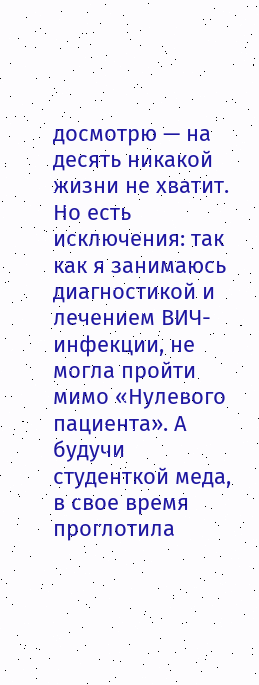досмотрю — на десять никакой жизни не хватит. Но есть исключения: так как я занимаюсь диагностикой и лечением ВИЧ-инфекции, не могла пройти мимо «Нулевого пациента». А будучи студенткой меда, в свое время проглотила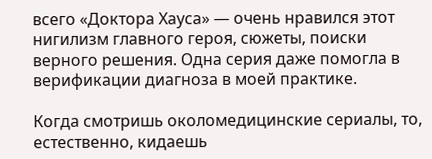всего «Доктора Хауса» — очень нравился этот нигилизм главного героя, сюжеты, поиски верного решения. Одна серия даже помогла в верификации диагноза в моей практике.

Когда смотришь околомедицинские сериалы, то, естественно, кидаешь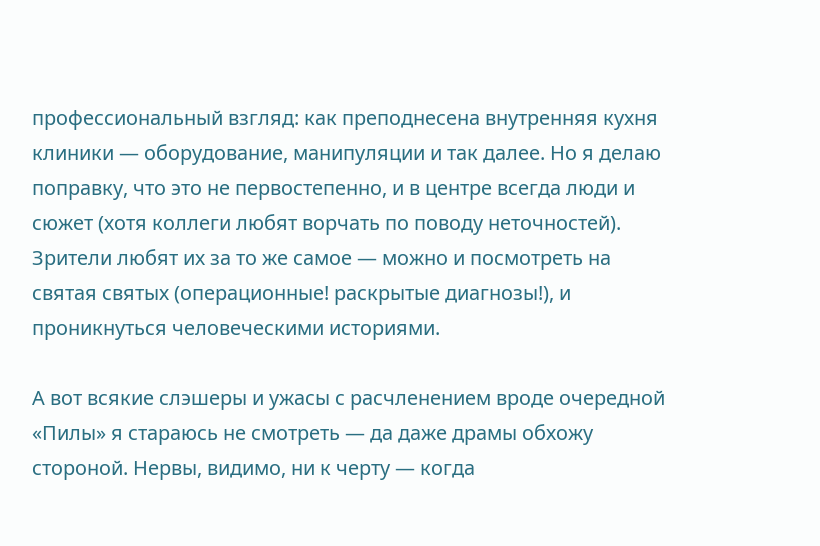профессиональный взгляд: как преподнесена внутренняя кухня клиники — оборудование, манипуляции и так далее. Но я делаю поправку, что это не первостепенно, и в центре всегда люди и сюжет (хотя коллеги любят ворчать по поводу неточностей). Зрители любят их за то же самое — можно и посмотреть на святая святых (операционные! раскрытые диагнозы!), и проникнуться человеческими историями.

А вот всякие слэшеры и ужасы с расчленением вроде очередной «Пилы» я стараюсь не смотреть — да даже драмы обхожу стороной. Нервы, видимо, ни к черту — когда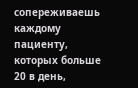сопереживаешь каждому пациенту, которых больше 20 в день,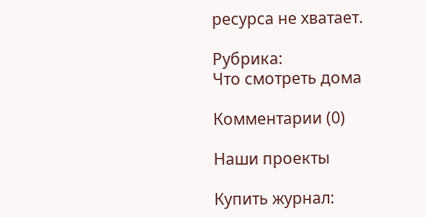ресурса не хватает.

Рубрика:
Что смотреть дома

Комментарии (0)

Наши проекты

Купить журнал: